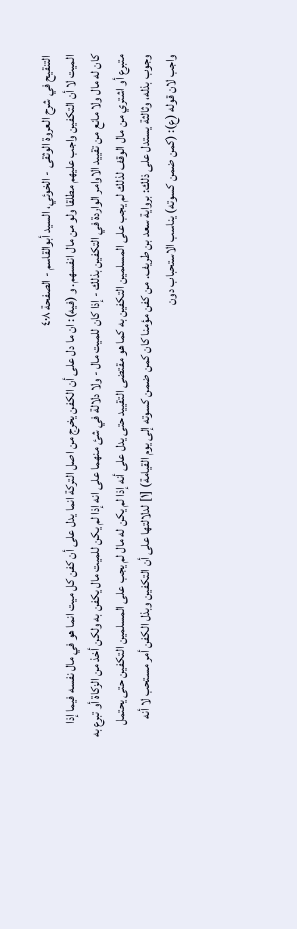التنقيح في شرح العروة الوثقى - الخوئي، السيد أبوالقاسم - الصفحة ٤٠٨
الميت لا أن التكفين واجب عليهم مطلقا ولو من مال انفسهم. و (فيه): ان ما دل على أن الكفن يخرج من اصل التركة انما يدل على أن كفن كل ميت انما هو في مال نفسه فيما إذا كان له مال ولا مانع من تقييد الاوامر الواردة في التكفين بذلك - إذا كان للميت مال - ولا دلالة في شئ منهما على انه إذا لم يكن للميت مال يكفن به ولكن أخذ من الزكاة أو تبرع به متبرع أو اشتري من مال الوقف لذلك لم يجب على المسلمين التكفين به كما هو مقتضى التقييد حتى يدل على أنه إذا لم يكن له مال لم يجب على المسلمين التكفين حتى يحتمل وجوب بذله، وثالثة يستدل على ذلك: برواية سعد بن طريف. من كفن مؤمنا كان كمن ضمن كسوته إلى يوم القيامة) [١] لدلالتها على أن التكفين وبذل الكفن أمر مستحب لا أنه واجب لان قوله (ع): (كمن ضمن كسوته) يناسب الاستحباب دون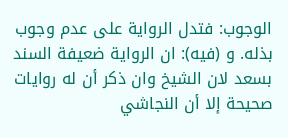الوجوب: فتدل الرواية على عدم وجوب بذله. و (فيه): ان الرواية ضعيفة السند بسعد لان الشيخ وان ذكر أن له روايات صحيحة إلا أن النجاشي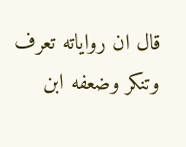قال ان رواياته تعرف وتنكر وضعفه ابن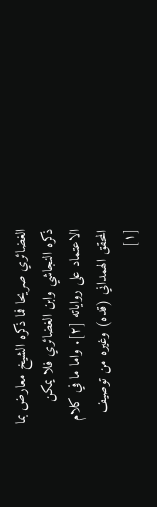الغضائري صريحا فما ذكره الشيخ معارض بما ذكره النجاشي وابن الغضائري فلا يمكن الاعتماد على رواياته [٢]. واما ما في كلام المحقق الهمداني (قده) وغيره من توصيف
[١]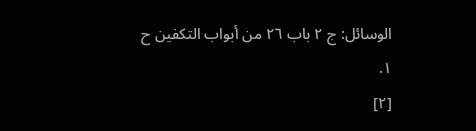الوسائل: ج ٢ باب ٢٦ من أبواب التكفين ح ١.
[٢]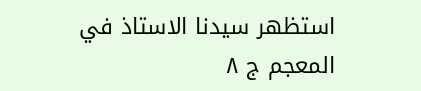استظهر سيدنا الاستاذ في المعجم ج ٨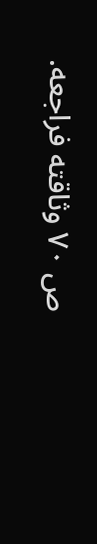ص ٧٠ وثاقته فراجعه.